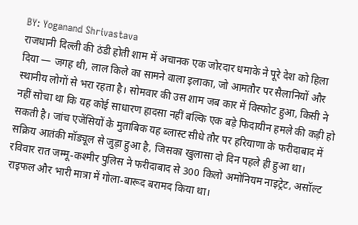BY: Yoganand Shrivastava
राजधानी दिल्ली की ठंडी होती शाम में अचानक एक जोरदार धमाके ने पूरे देश को हिला दिया — जगह थी, लाल किले का सामने वाला इलाका, जो आमतौर पर सैलानियों और स्थानीय लोगों से भरा रहता है। सोमवार की उस शाम जब कार में विस्फोट हुआ, किसी ने नहीं सोचा था कि यह कोई साधारण हादसा नहीं बल्कि एक बड़े फिदायीन हमले की कड़ी हो सकती है। जांच एजेंसियों के मुताबिक यह ब्लास्ट सीधे तौर पर हरियाणा के फरीदाबाद में सक्रिय आतंकी मॉड्यूल से जुड़ा हुआ है, जिसका खुलासा दो दिन पहले ही हुआ था। रविवार रात जम्मू-कश्मीर पुलिस ने फरीदाबाद से 300 किलो अमोनियम नाइट्रेट, असॉल्ट राइफल और भारी मात्रा में गोला-बारूद बरामद किया था।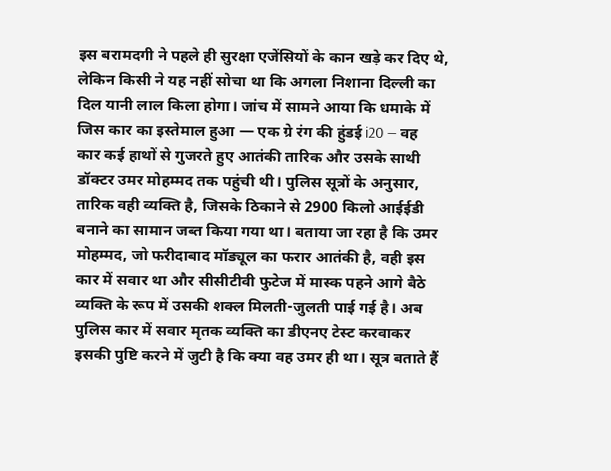इस बरामदगी ने पहले ही सुरक्षा एजेंसियों के कान खड़े कर दिए थे, लेकिन किसी ने यह नहीं सोचा था कि अगला निशाना दिल्ली का दिल यानी लाल किला होगा। जांच में सामने आया कि धमाके में जिस कार का इस्तेमाल हुआ — एक ग्रे रंग की हुंडई i20 — वह कार कई हाथों से गुजरते हुए आतंकी तारिक और उसके साथी डॉक्टर उमर मोहम्मद तक पहुंची थी। पुलिस सूत्रों के अनुसार, तारिक वही व्यक्ति है, जिसके ठिकाने से 2900 किलो आईईडी बनाने का सामान जब्त किया गया था। बताया जा रहा है कि उमर मोहम्मद, जो फरीदाबाद मॉड्यूल का फरार आतंकी है, वही इस कार में सवार था और सीसीटीवी फुटेज में मास्क पहने आगे बैठे व्यक्ति के रूप में उसकी शक्ल मिलती-जुलती पाई गई है। अब पुलिस कार में सवार मृतक व्यक्ति का डीएनए टेस्ट करवाकर इसकी पुष्टि करने में जुटी है कि क्या वह उमर ही था। सूत्र बताते हैं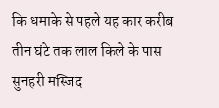कि धमाके से पहले यह कार करीब तीन घंटे तक लाल किले के पास सुनहरी मस्जिद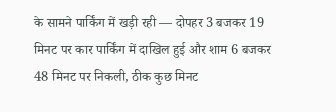के सामने पार्किंग में खड़ी रही — दोपहर 3 बजकर 19 मिनट पर कार पार्किंग में दाखिल हुई और शाम 6 बजकर 48 मिनट पर निकली, ठीक कुछ मिनट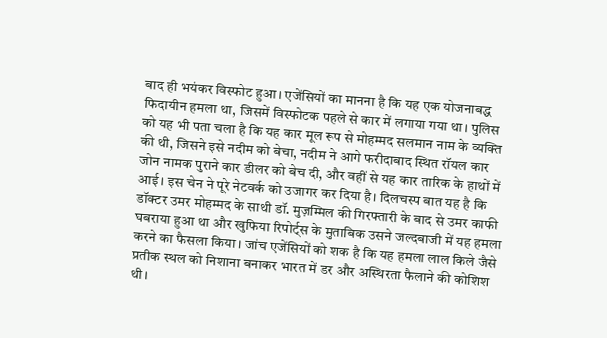बाद ही भयंकर विस्फोट हुआ। एजेंसियों का मानना है कि यह एक योजनाबद्ध फिदायीन हमला था, जिसमें विस्फोटक पहले से कार में लगाया गया था। पुलिस को यह भी पता चला है कि यह कार मूल रूप से मोहम्मद सलमान नाम के व्यक्ति की थी, जिसने इसे नदीम को बेचा, नदीम ने आगे फरीदाबाद स्थित रॉयल कार जोन नामक पुराने कार डीलर को बेच दी, और वहीं से यह कार तारिक के हाथों में आई। इस चेन ने पूरे नेटवर्क को उजागर कर दिया है। दिलचस्प बात यह है कि डॉक्टर उमर मोहम्मद के साथी डॉ. मुज़म्मिल की गिरफ्तारी के बाद से उमर काफी घबराया हुआ था और खुफिया रिपोर्ट्स के मुताबिक उसने जल्दबाजी में यह हमला करने का फैसला किया। जांच एजेंसियों को शक है कि यह हमला लाल किले जैसे प्रतीक स्थल को निशाना बनाकर भारत में डर और अस्थिरता फैलाने की कोशिश थी।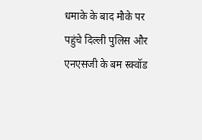धमाके के बाद मौके पर पहुंचे दिल्ली पुलिस और एनएसजी के बम स्क्वॉड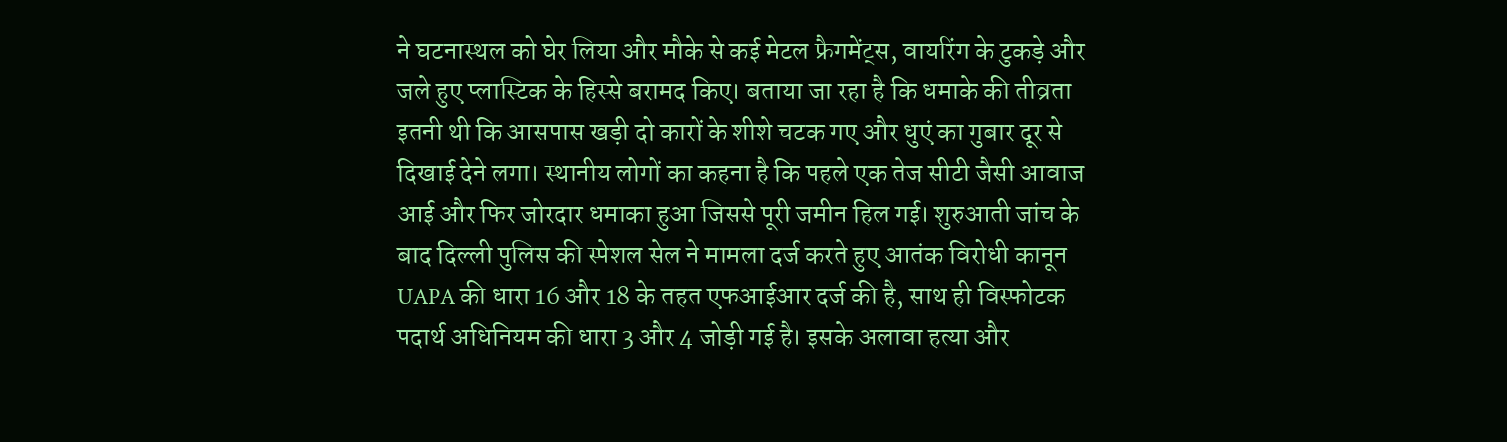ने घटनास्थल को घेर लिया और मौके से कई मेटल फ्रैगमेंट्स, वायरिंग के टुकड़े और जले हुए प्लास्टिक के हिस्से बरामद किए। बताया जा रहा है कि धमाके की तीव्रता इतनी थी कि आसपास खड़ी दो कारों के शीशे चटक गए और धुएं का गुबार दूर से दिखाई देने लगा। स्थानीय लोगों का कहना है कि पहले एक तेज सीटी जैसी आवाज आई और फिर जोरदार धमाका हुआ जिससे पूरी जमीन हिल गई। शुरुआती जांच के बाद दिल्ली पुलिस की स्पेशल सेल ने मामला दर्ज करते हुए आतंक विरोधी कानून UAPA की धारा 16 और 18 के तहत एफआईआर दर्ज की है, साथ ही विस्फोटक पदार्थ अधिनियम की धारा 3 और 4 जोड़ी गई है। इसके अलावा हत्या और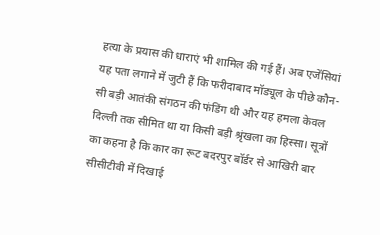हत्या के प्रयास की धाराएं भी शामिल की गई हैं। अब एजेंसियां यह पता लगाने में जुटी हैं कि फरीदाबाद मॉड्यूल के पीछे कौन-सी बड़ी आतंकी संगठन की फंडिंग थी और यह हमला केवल दिल्ली तक सीमित था या किसी बड़ी श्रृंखला का हिस्सा। सूत्रों का कहना है कि कार का रूट बदरपुर बॉर्डर से आखिरी बार सीसीटीवी में दिखाई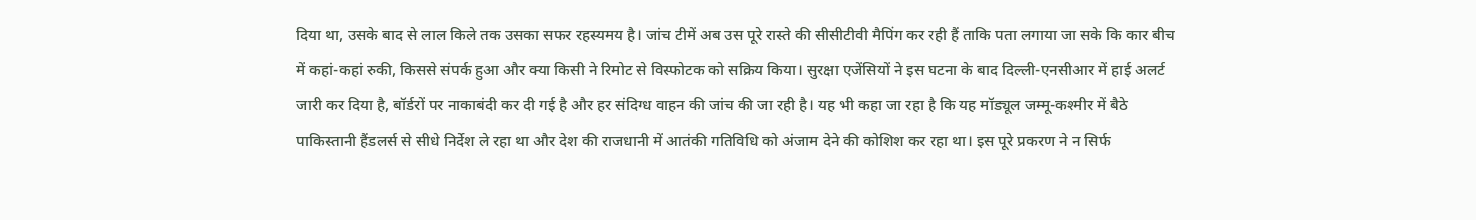दिया था, उसके बाद से लाल किले तक उसका सफर रहस्यमय है। जांच टीमें अब उस पूरे रास्ते की सीसीटीवी मैपिंग कर रही हैं ताकि पता लगाया जा सके कि कार बीच में कहां-कहां रुकी, किससे संपर्क हुआ और क्या किसी ने रिमोट से विस्फोटक को सक्रिय किया। सुरक्षा एजेंसियों ने इस घटना के बाद दिल्ली-एनसीआर में हाई अलर्ट जारी कर दिया है, बॉर्डरों पर नाकाबंदी कर दी गई है और हर संदिग्ध वाहन की जांच की जा रही है। यह भी कहा जा रहा है कि यह मॉड्यूल जम्मू-कश्मीर में बैठे पाकिस्तानी हैंडलर्स से सीधे निर्देश ले रहा था और देश की राजधानी में आतंकी गतिविधि को अंजाम देने की कोशिश कर रहा था। इस पूरे प्रकरण ने न सिर्फ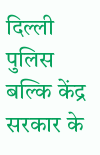दिल्ली पुलिस बल्कि केंद्र सरकार के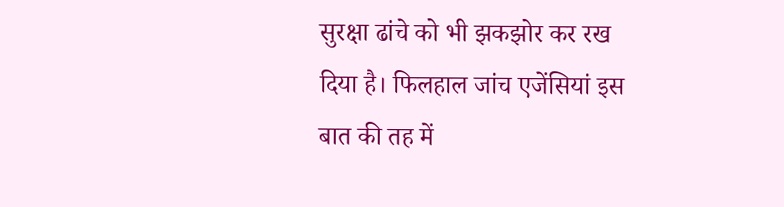सुरक्षा ढांचे को भी झकझोर कर रख दिया है। फिलहाल जांच एजेंसियां इस बात की तह में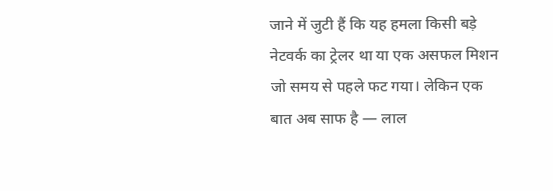जाने में जुटी हैं कि यह हमला किसी बड़े नेटवर्क का ट्रेलर था या एक असफल मिशन जो समय से पहले फट गया। लेकिन एक बात अब साफ है — लाल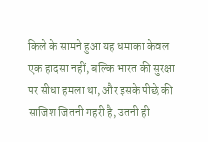किले के सामने हुआ यह धमाका केवल एक हादसा नहीं, बल्कि भारत की सुरक्षा पर सीधा हमला था, और इसके पीछे की साजिश जितनी गहरी है, उतनी ही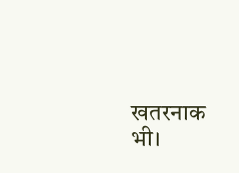खतरनाक भी।